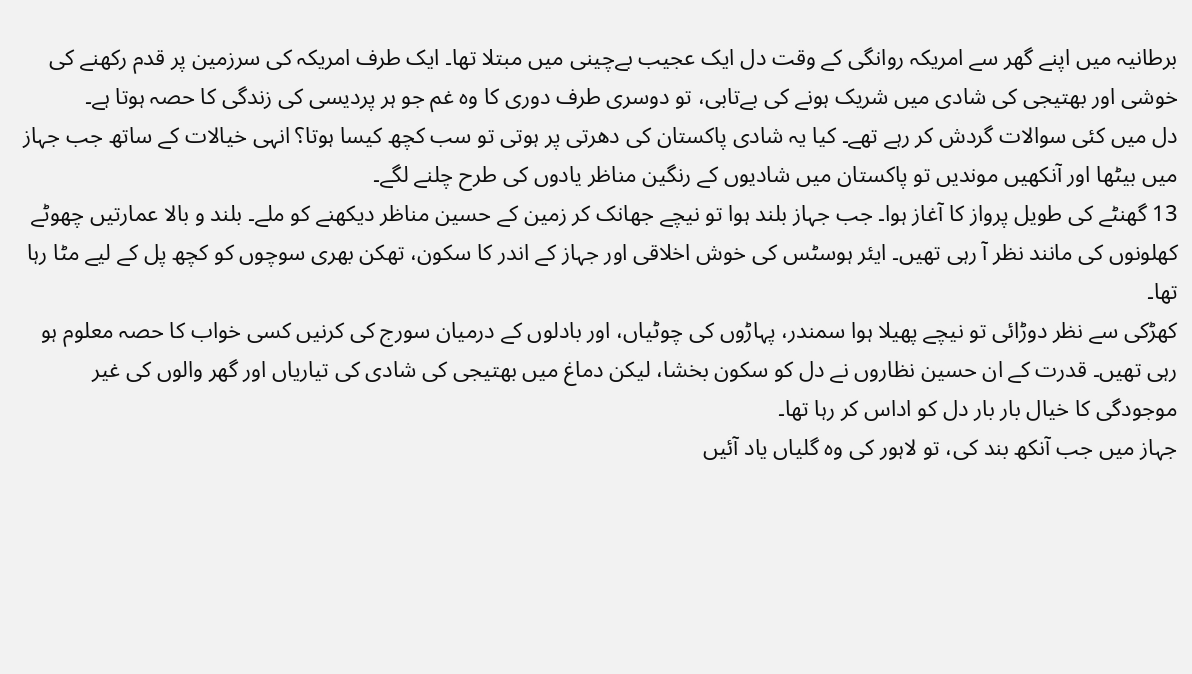برطانیہ میں اپنے گھر سے امریکہ روانگی کے وقت دل ایک عجیب بےچینی میں مبتلا تھا۔ ایک طرف امریکہ کی سرزمین پر قدم رکھنے کی خوشی اور بھتیجی کی شادی میں شریک ہونے کی بےتابی، تو دوسری طرف دوری کا وہ غم جو ہر پردیسی کی زندگی کا حصہ ہوتا ہے۔
دل میں کئی سوالات گردش کر رہے تھے۔ کیا یہ شادی پاکستان کی دھرتی پر ہوتی تو سب کچھ کیسا ہوتا؟ انہی خیالات کے ساتھ جب جہاز میں بیٹھا اور آنکھیں موندیں تو پاکستان میں شادیوں کے رنگین مناظر یادوں کی طرح چلنے لگے۔
13 گھنٹے کی طویل پرواز کا آغاز ہوا۔ جب جہاز بلند ہوا تو نیچے جھانک کر زمین کے حسین مناظر دیکھنے کو ملے۔ بلند و بالا عمارتیں چھوٹے کھلونوں کی مانند نظر آ رہی تھیں۔ ایئر ہوسٹس کی خوش اخلاقی اور جہاز کے اندر کا سکون، تھکن بھری سوچوں کو کچھ پل کے لیے مٹا رہا تھا۔
کھڑکی سے نظر دوڑائی تو نیچے پھیلا ہوا سمندر، پہاڑوں کی چوٹیاں، اور بادلوں کے درمیان سورج کی کرنیں کسی خواب کا حصہ معلوم ہو رہی تھیں۔ قدرت کے ان حسین نظاروں نے دل کو سکون بخشا، لیکن دماغ میں بھتیجی کی شادی کی تیاریاں اور گھر والوں کی غیر موجودگی کا خیال بار بار دل کو اداس کر رہا تھا۔
جہاز میں جب آنکھ بند کی، تو لاہور کی وہ گلیاں یاد آئیں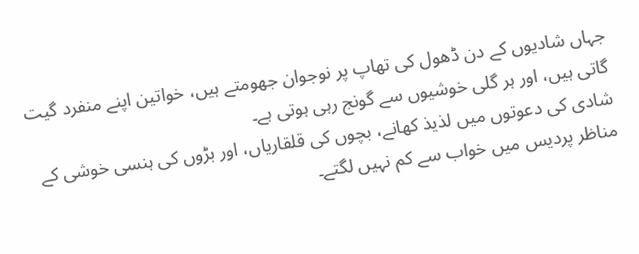جہاں شادیوں کے دن ڈھول کی تھاپ پر نوجوان جھومتے ہیں، خواتین اپنے منفرد گیت گاتی ہیں، اور ہر گلی خوشیوں سے گونج رہی ہوتی ہے۔
شادی کی دعوتوں میں لذیذ کھانے، بچوں کی قلقاریاں، اور بڑوں کی ہنسی خوشی کے مناظر پردیس میں خواب سے کم نہیں لگتے۔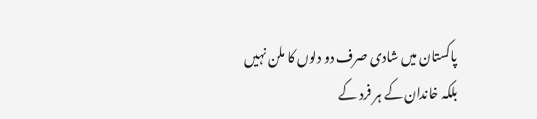پاکستان میں شادی صرف دو دلوں کا ملن نہیں بلکہ خاندان کے ہر فرد کے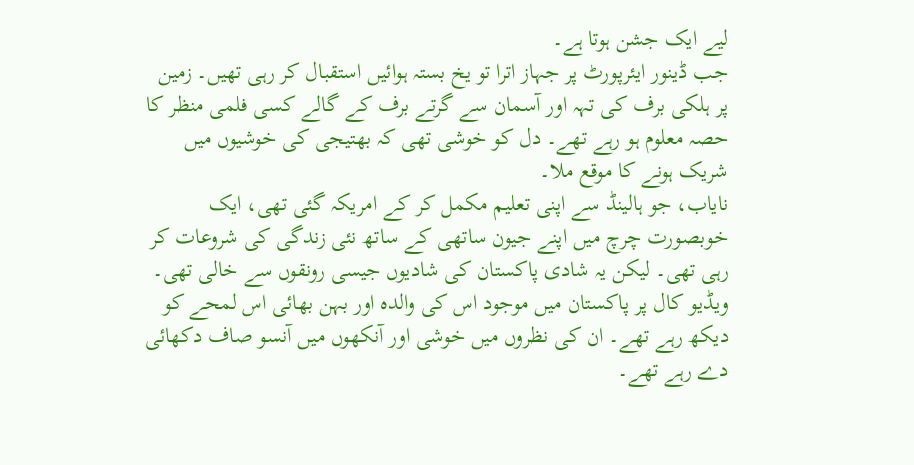لیے ایک جشن ہوتا ہے۔
جب ڈینور ایئرپورٹ پر جہاز اترا تو یخ بستہ ہوائیں استقبال کر رہی تھیں۔ زمین پر ہلکی برف کی تہہ اور آسمان سے گرتے برف کے گالے کسی فلمی منظر کا حصہ معلوم ہو رہے تھے۔ دل کو خوشی تھی کہ بھتیجی کی خوشیوں میں شریک ہونے کا موقع ملا۔
نایاب، جو ہالینڈ سے اپنی تعلیم مکمل کر کے امریکہ گئی تھی، ایک خوبصورت چرچ میں اپنے جیون ساتھی کے ساتھ نئی زندگی کی شروعات کر رہی تھی۔ لیکن یہ شادی پاکستان کی شادیوں جیسی رونقوں سے خالی تھی۔ ویڈیو کال پر پاکستان میں موجود اس کی والدہ اور بہن بھائی اس لمحے کو دیکھ رہے تھے۔ ان کی نظروں میں خوشی اور آنکھوں میں آنسو صاف دکھائی دے رہے تھے۔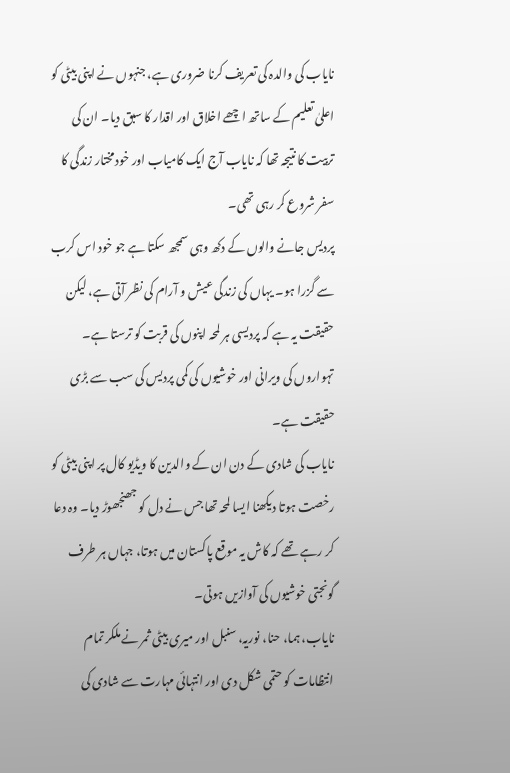نایاب کی والدہ کی تعریف کرنا ضروری ہے، جنہوں نے اپنی بیٹی کو اعلیٰ تعلیم کے ساتھ اچھے اخلاق اور اقدار کا سبق دیا۔ ان کی تربیت کا نتیجہ تھا کہ نایاب آج ایک کامیاب اور خودمختار زندگی کا سفر شروع کر رہی تھی۔
پردیس جانے والوں کے دکھ وہی سمجھ سکتا ہے جو خود اس کرب سے گزرا ہو۔ یہاں کی زندگی عیش و آرام کی نظر آتی ہے، لیکن حقیقت یہ ہے کہ پردیسی ہر لمحہ اپنوں کی قربت کو ترستا ہے۔ تہواروں کی ویرانی اور خوشیوں کی کمی پردیس کی سب سے بڑی حقیقت ہے۔
نایاب کی شادی کے دن ان کے والدین کا ویڈیو کال پر اپنی بیٹی کو رخصت ہوتا دیکھنا ایسا لمحہ تھا جس نے دل کو جھنجھوڑ دیا۔ وہ دعا کر رہے تھے کہ کاش یہ موقع پاکستان میں ہوتا، جہاں ہر طرف گونجتی خوشیوں کی آوازیں ہوتی۔
نایاب، ہما، حنا، نوریہ، سنبل اور میری بیٹی ثمر نے ملکر تمام انتظامات کو حتمی شکل دی اور انتہائی مہارت سے شادی کی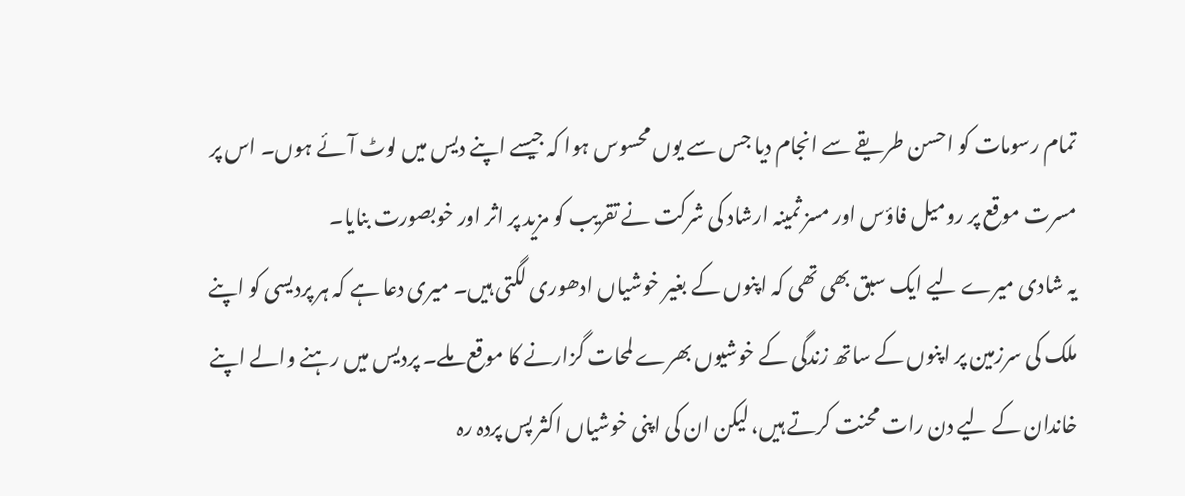تمام رسومات کو احسن طریقے سے انجام دیا جس سے یوں محسوس ہوا کہ جیسے اپنے دیس میں لوٹ آئے ہوں۔ اس پر مسرت موقع پر رومیل فاؤس اور مسز ثمینہ ارشاد کی شرکت نے تقریب کو مزید پر اثر اور خوبصورت بنایا۔
یہ شادی میرے لیے ایک سبق بھی تھی کہ اپنوں کے بغیر خوشیاں ادھوری لگتی ہیں۔ میری دعا ہے کہ ہر پردیسی کو اپنے ملک کی سرزمین پر اپنوں کے ساتھ زندگی کے خوشیوں بھرے لمحات گزارنے کا موقع ملے۔ پردیس میں رہنے والے اپنے خاندان کے لیے دن رات محنت کرتے ہیں، لیکن ان کی اپنی خوشیاں اکثر پس پردہ رہ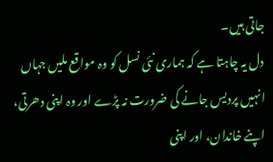جاتی ہیں۔
دل یہ چاہتا ہے کہ ہماری نئی نسل کو وہ مواقع ملیں جہاں انہیں پردیس جانے کی ضرورت نہ پڑے اور وہ اپنی دھرتی، اپنے خاندان، اور اپنی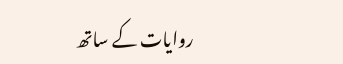روایات کے ساتھ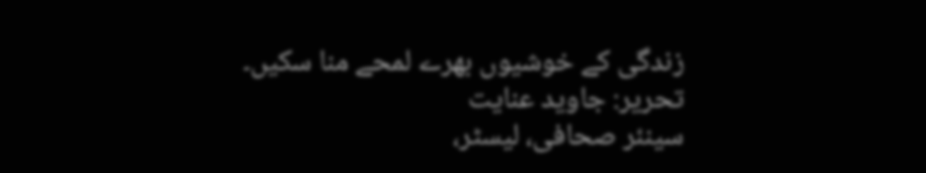زندگی کے خوشیوں بھرے لمحے منا سکیں۔
تحریر: جاوید عنایت
سینئر صحافی، لیسٹر،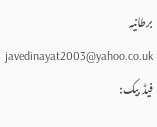برطانیہ
javedinayat2003@yahoo.co.uk فیڈ بیک: